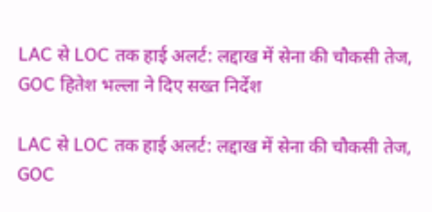LAC से LOC तक हाई अलर्ट: लद्दाख में सेना की चौकसी तेज, GOC हितेश भल्ला ने दिए सख्त निर्देश

LAC से LOC तक हाई अलर्ट: लद्दाख में सेना की चौकसी तेज, GOC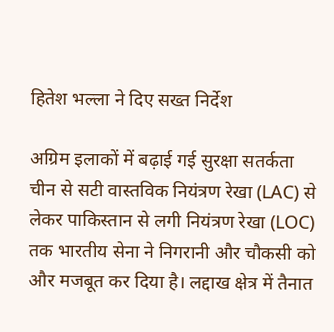हितेश भल्ला ने दिए सख्त निर्देश

अग्रिम इलाकों में बढ़ाई गई सुरक्षा सतर्कता चीन से सटी वास्तविक नियंत्रण रेखा (LAC) से लेकर पाकिस्तान से लगी नियंत्रण रेखा (LOC) तक भारतीय सेना ने निगरानी और चौकसी को और मजबूत कर दिया है। लद्दाख क्षेत्र में तैनात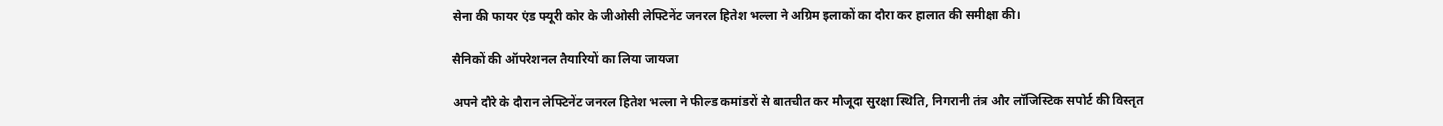सेना की फायर एंड फ्यूरी कोर के जीओसी लेफ्टिनेंट जनरल हितेश भल्ला ने अग्रिम इलाकों का दौरा कर हालात की समीक्षा की।

सैनिकों की ऑपरेशनल तैयारियों का लिया जायजा

अपने दौरे के दौरान लेफ्टिनेंट जनरल हितेश भल्ला ने फील्ड कमांडरों से बातचीत कर मौजूदा सुरक्षा स्थिति, निगरानी तंत्र और लॉजिस्टिक सपोर्ट की विस्तृत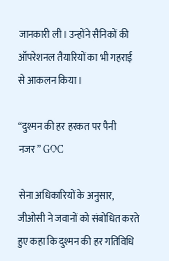जानकारी ली। उन्होंने सैनिकों की ऑपरेशनल तैयारियों का भी गहराई से आकलन किया।

“दुश्मन की हर हरकत पर पैनी नजर” GOC

सेना अधिकारियों के अनुसार, जीओसी ने जवानों को संबोधित करते हुए कहा कि दुश्मन की हर गतिविधि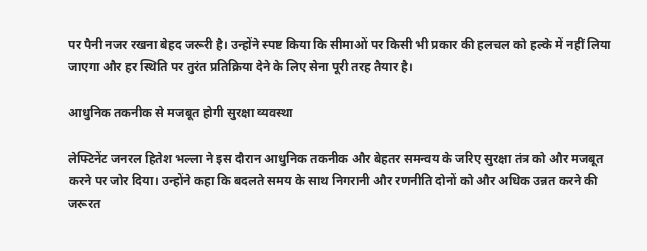पर पैनी नजर रखना बेहद जरूरी है। उन्होंने स्पष्ट किया कि सीमाओं पर किसी भी प्रकार की हलचल को हल्के में नहीं लिया जाएगा और हर स्थिति पर तुरंत प्रतिक्रिया देने के लिए सेना पूरी तरह तैयार है।

आधुनिक तकनीक से मजबूत होगी सुरक्षा व्यवस्था

लेफ्टिनेंट जनरल हितेश भल्ला ने इस दौरान आधुनिक तकनीक और बेहतर समन्वय के जरिए सुरक्षा तंत्र को और मजबूत करने पर जोर दिया। उन्होंने कहा कि बदलते समय के साथ निगरानी और रणनीति दोनों को और अधिक उन्नत करने की जरूरत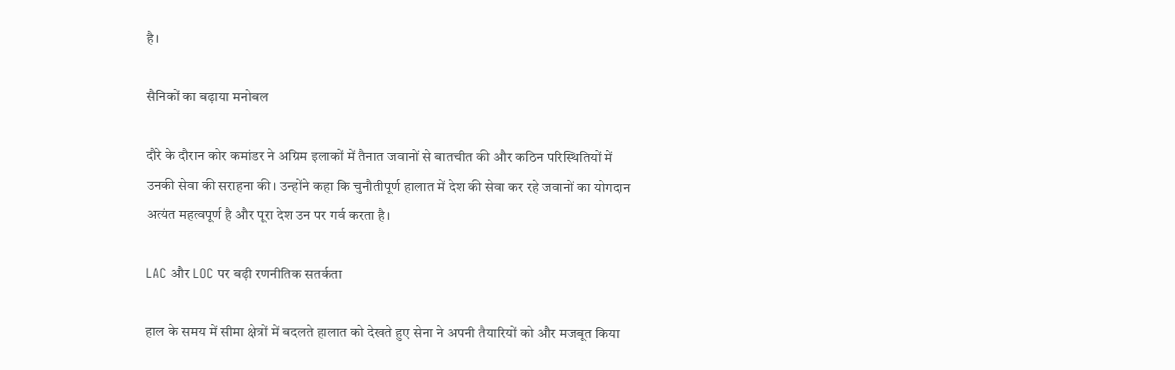है।

सैनिकों का बढ़ाया मनोबल

दौरे के दौरान कोर कमांडर ने अग्रिम इलाकों में तैनात जवानों से बातचीत की और कठिन परिस्थितियों में उनकी सेवा की सराहना की। उन्होंने कहा कि चुनौतीपूर्ण हालात में देश की सेवा कर रहे जवानों का योगदान अत्यंत महत्वपूर्ण है और पूरा देश उन पर गर्व करता है।

LAC और LOC पर बढ़ी रणनीतिक सतर्कता

हाल के समय में सीमा क्षेत्रों में बदलते हालात को देखते हुए सेना ने अपनी तैयारियों को और मजबूत किया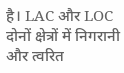है। LAC और LOC दोनों क्षेत्रों में निगरानी और त्वरित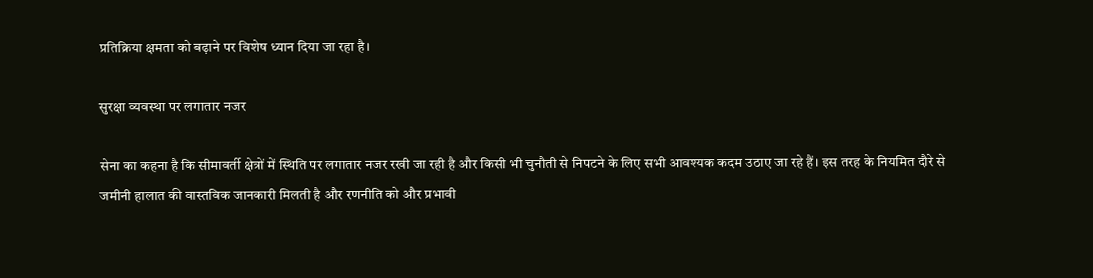प्रतिक्रिया क्षमता को बढ़ाने पर विशेष ध्यान दिया जा रहा है।

सुरक्षा व्यवस्था पर लगातार नजर

सेना का कहना है कि सीमावर्ती क्षेत्रों में स्थिति पर लगातार नजर रखी जा रही है और किसी भी चुनौती से निपटने के लिए सभी आवश्यक कदम उठाए जा रहे हैं। इस तरह के नियमित दौरे से जमीनी हालात की वास्तविक जानकारी मिलती है और रणनीति को और प्रभावी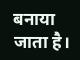बनाया जाता है।